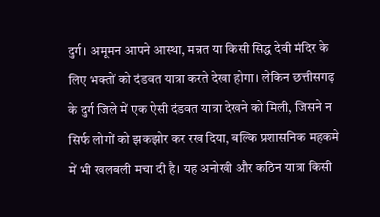दुर्ग। अमूमन आपने आस्था, मन्नत या किसी सिद्ध देवी मंदिर के लिए भक्तों को दंडवत यात्रा करते देखा होगा। लेकिन छत्तीसगढ़ के दुर्ग जिले में एक ऐसी दंडवत यात्रा देखने को मिली, जिसने न सिर्फ लोगों को झकझोर कर रख दिया, बल्कि प्रशासनिक महकमे में भी खलबली मचा दी है। यह अनोखी और कठिन यात्रा किसी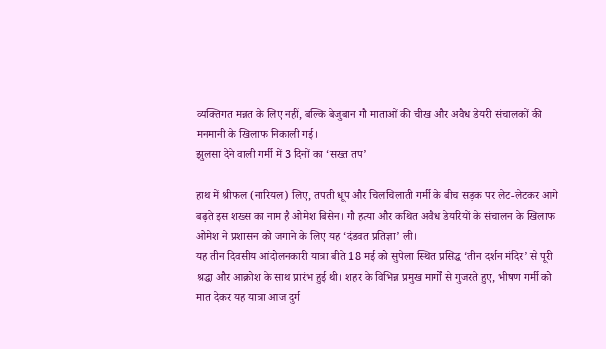व्यक्तिगत मन्नत के लिए नहीं, बल्कि बेजुबान गौ माताओं की चीख और अवैध डेयरी संचालकों की मनमानी के खिलाफ निकाली गई।
झुलसा देने वाली गर्मी में 3 दिनों का ‘सख्त तप’

हाथ में श्रीफल (नारियल) लिए, तपती धूप और चिलचिलाती गर्मी के बीच सड़क पर लेट-लेटकर आगे बढ़ते इस शख्स का नाम है ओमेश बिसेन। गौ हत्या और कथित अवैध डेयरियों के संचालन के खिलाफ ओमेश ने प्रशासन को जगाने के लिए यह ‘दंडवत प्रतिज्ञा’ ली।
यह तीन दिवसीय आंदोलनकारी यात्रा बीते 18 मई को सुपेला स्थित प्रसिद्ध ‘तीन दर्शन मंदिर’ से पूरी श्रद्धा और आक्रोश के साथ प्रारंभ हुई थी। शहर के विभिन्न प्रमुख मार्गों से गुजरते हुए, भीषण गर्मी को मात देकर यह यात्रा आज दुर्ग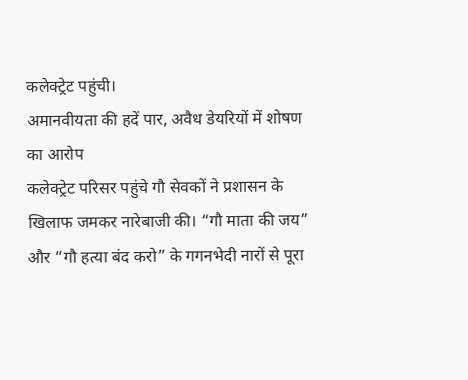कलेक्ट्रेट पहुंची।
अमानवीयता की हदें पार, अवैध डेयरियों में शोषण का आरोप
कलेक्ट्रेट परिसर पहुंचे गौ सेवकों ने प्रशासन के खिलाफ जमकर नारेबाजी की। “गौ माता की जय” और “गौ हत्या बंद करो” के गगनभेदी नारों से पूरा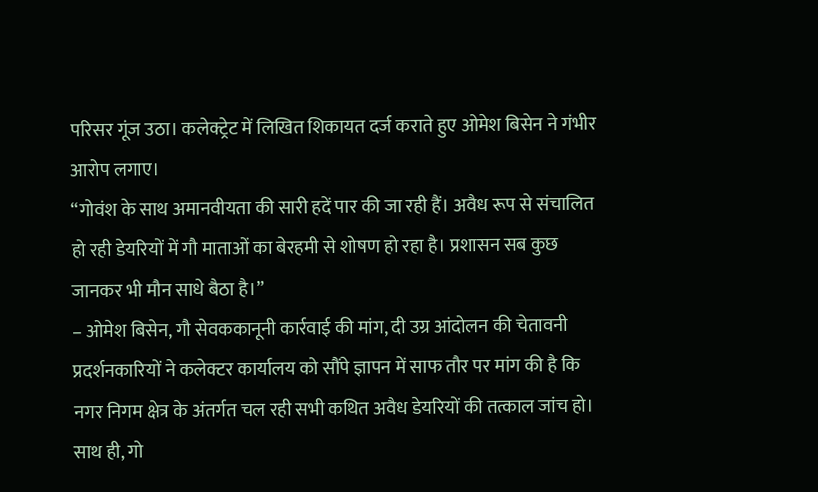परिसर गूंज उठा। कलेक्ट्रेट में लिखित शिकायत दर्ज कराते हुए ओमेश बिसेन ने गंभीर आरोप लगाए।
“गोवंश के साथ अमानवीयता की सारी हदें पार की जा रही हैं। अवैध रूप से संचालित हो रही डेयरियों में गौ माताओं का बेरहमी से शोषण हो रहा है। प्रशासन सब कुछ जानकर भी मौन साधे बैठा है।”
– ओमेश बिसेन, गौ सेवककानूनी कार्रवाई की मांग, दी उग्र आंदोलन की चेतावनी
प्रदर्शनकारियों ने कलेक्टर कार्यालय को सौंपे ज्ञापन में साफ तौर पर मांग की है कि नगर निगम क्षेत्र के अंतर्गत चल रही सभी कथित अवैध डेयरियों की तत्काल जांच हो। साथ ही, गो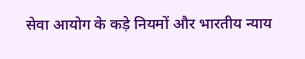सेवा आयोग के कड़े नियमों और भारतीय न्याय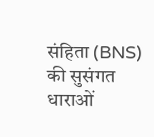संहिता (BNS) की सुसंगत धाराओं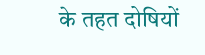के तहत दोषियों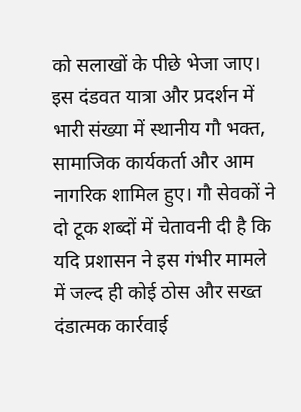को सलाखों के पीछे भेजा जाए।
इस दंडवत यात्रा और प्रदर्शन में भारी संख्या में स्थानीय गौ भक्त, सामाजिक कार्यकर्ता और आम नागरिक शामिल हुए। गौ सेवकों ने दो टूक शब्दों में चेतावनी दी है कि यदि प्रशासन ने इस गंभीर मामले में जल्द ही कोई ठोस और सख्त दंडात्मक कार्रवाई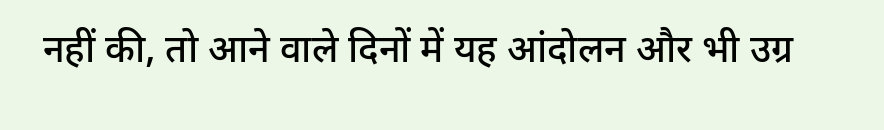नहीं की, तो आने वाले दिनों में यह आंदोलन और भी उग्र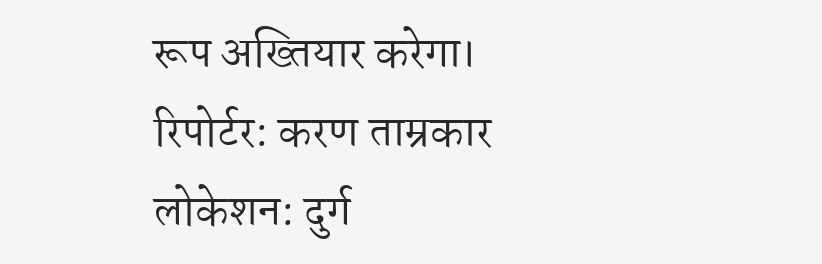रूप अख्तियार करेगा।
रिपोर्टर: करण ताम्रकार
लोकेशन: दुर्ग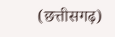(छत्तीसगढ़)